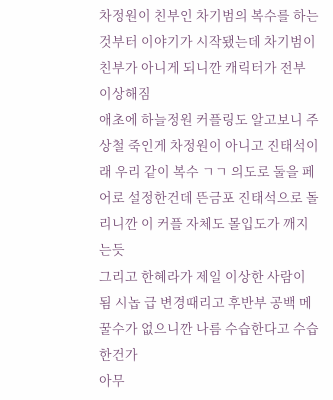차정원이 친부인 차기범의 복수를 하는것부터 이야기가 시작됐는데 차기범이 친부가 아니게 되니깐 캐릭터가 전부 이상해짐
애초에 하늘정원 커플링도 알고보니 주상철 죽인게 차정원이 아니고 진태석이래 우리 같이 복수 ㄱㄱ 의도로 둘을 페어로 설정한건데 뜬금포 진태석으로 돌리니깐 이 커플 자체도 몰입도가 깨지는듯
그리고 한혜라가 제일 이상한 사람이 됨 시놉 급 변경때리고 후반부 공백 메꿀수가 없으니깐 나름 수습한다고 수습한건가
아무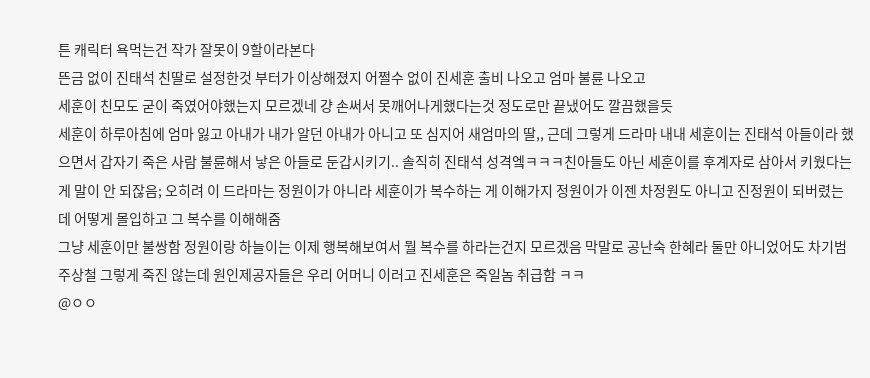튼 캐릭터 욕먹는건 작가 잘못이 9할이라본다
뜬금 없이 진태석 친딸로 설정한것 부터가 이상해졌지 어쩔수 없이 진세훈 출비 나오고 엄마 불륜 나오고
세훈이 친모도 굳이 죽였어야했는지 모르겠네 걍 손써서 못깨어나게했다는것 정도로만 끝냈어도 깔끔했을듯
세훈이 하루아침에 엄마 잃고 아내가 내가 알던 아내가 아니고 또 심지어 새엄마의 딸,, 근데 그렇게 드라마 내내 세훈이는 진태석 아들이라 했으면서 갑자기 죽은 사람 불륜해서 낳은 아들로 둔갑시키기.. 솔직히 진태석 성격엨ㅋㅋㅋ친아들도 아닌 세훈이를 후계자로 삼아서 키웠다는 게 말이 안 되잖음; 오히려 이 드라마는 정원이가 아니라 세훈이가 복수하는 게 이해가지 정원이가 이젠 차정원도 아니고 진정원이 되버렸는데 어떻게 몰입하고 그 복수를 이해해줌
그냥 세훈이만 불쌍함 정원이랑 하늘이는 이제 행복해보여서 뭘 복수를 하라는건지 모르겠음 막말로 공난숙 한혜라 둘만 아니었어도 차기범 주상철 그렇게 죽진 않는데 원인제공자들은 우리 어머니 이러고 진세훈은 죽일놈 취급함 ㅋㅋ
@ㅇㅇ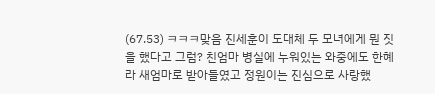(67.53) ㅋㅋㅋ맞음 진세훈이 도대체 두 모녀에게 뭔 짓을 했다고 그럼? 친엄마 병실에 누워있는 와중에도 한혜라 새엄마로 받아들였고 정원이는 진심으로 사랑했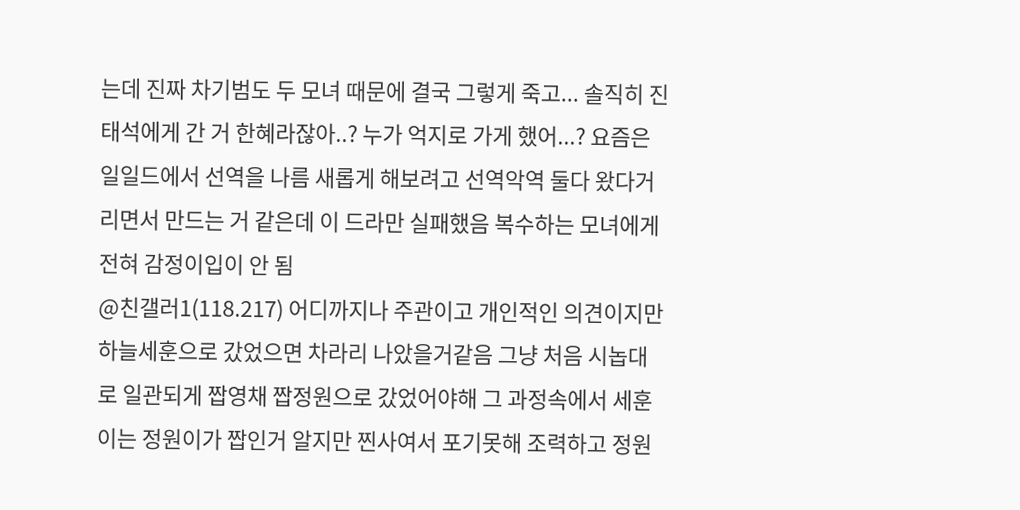는데 진짜 차기범도 두 모녀 때문에 결국 그렇게 죽고... 솔직히 진태석에게 간 거 한혜라잖아..? 누가 억지로 가게 했어...? 요즘은 일일드에서 선역을 나름 새롭게 해보려고 선역악역 둘다 왔다거리면서 만드는 거 같은데 이 드라만 실패했음 복수하는 모녀에게 전혀 감정이입이 안 됨
@친갤러1(118.217) 어디까지나 주관이고 개인적인 의견이지만 하늘세훈으로 갔었으면 차라리 나았을거같음 그냥 처음 시놉대로 일관되게 짭영채 짭정원으로 갔었어야해 그 과정속에서 세훈이는 정원이가 짭인거 알지만 찐사여서 포기못해 조력하고 정원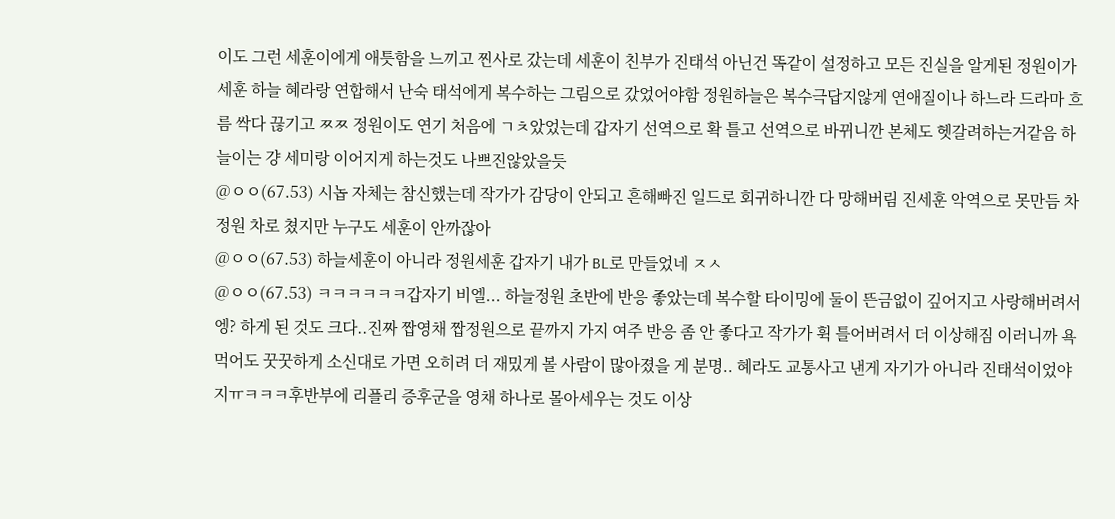이도 그런 세훈이에게 애틋함을 느끼고 찐사로 갔는데 세훈이 친부가 진태석 아닌건 똑같이 설정하고 모든 진실을 알게된 정원이가 세훈 하늘 혜라랑 연합해서 난숙 태석에게 복수하는 그림으로 갔었어야함 정원하늘은 복수극답지않게 연애질이나 하느라 드라마 흐름 싹다 끊기고 ㅉㅉ 정원이도 연기 처음에 ㄱㅊ았었는데 갑자기 선역으로 확 틀고 선역으로 바뀌니깐 본체도 헷갈려하는거같음 하늘이는 걍 세미랑 이어지게 하는것도 나쁘진않았을듯
@ㅇㅇ(67.53) 시놉 자체는 참신했는데 작가가 감당이 안되고 흔해빠진 일드로 회귀하니깐 다 망해버림 진세훈 악역으로 못만듬 차정원 차로 쳤지만 누구도 세훈이 안까잖아
@ㅇㅇ(67.53) 하늘세훈이 아니라 정원세훈 갑자기 내가 BL로 만들었네 ㅈㅅ
@ㅇㅇ(67.53) ㅋㅋㅋㅋㅋㅋ갑자기 비엘... 하늘정원 초반에 반응 좋았는데 복수할 타이밍에 둘이 뜬금없이 깊어지고 사랑해버려서 엥? 하게 된 것도 크다..진짜 짭영채 짭정원으로 끝까지 가지 여주 반응 좀 안 좋다고 작가가 휙 틀어버려서 더 이상해짐 이러니까 욕 먹어도 꿋꿋하게 소신대로 가면 오히려 더 재밌게 볼 사람이 많아졌을 게 분명.. 혜라도 교통사고 낸게 자기가 아니라 진태석이었야지ㅠㅋㅋㅋ후반부에 리플리 증후군을 영채 하나로 몰아세우는 것도 이상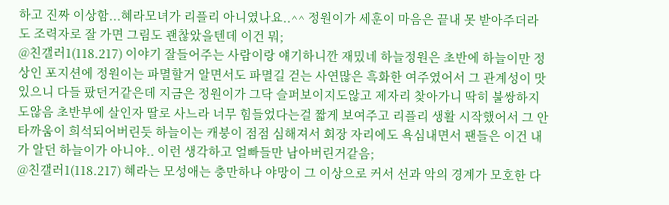하고 진짜 이상함...혜라모녀가 리플리 아니였나요..^^ 정원이가 세훈이 마음은 끝내 못 받아주더라도 조력자로 잘 가면 그림도 괜찮았을텐데 이건 뭐;
@친갤러1(118.217) 이야기 잘들어주는 사람이랑 얘기하니깐 재밌네 하늘정원은 초반에 하늘이만 정상인 포지션에 정원이는 파멸할거 알면서도 파멸길 걷는 사연많은 흑화한 여주였어서 그 관계성이 맛있으니 다들 팠던거같은데 지금은 정원이가 그닥 슬퍼보이지도않고 제자리 찾아가니 딱히 불쌍하지도않음 초반부에 살인자 딸로 사느라 너무 힘들었다는걸 짧게 보여주고 리플리 생활 시작했어서 그 안타까움이 희석되어버린듯 하늘이는 캐붕이 점점 심해져서 회장 자리에도 욕심내면서 팬들은 이건 내가 알던 하늘이가 아니야.. 이런 생각하고 얼빠들만 남아버린거같음;
@친갤러1(118.217) 혜라는 모성애는 충만하나 야망이 그 이상으로 커서 선과 악의 경계가 모호한 다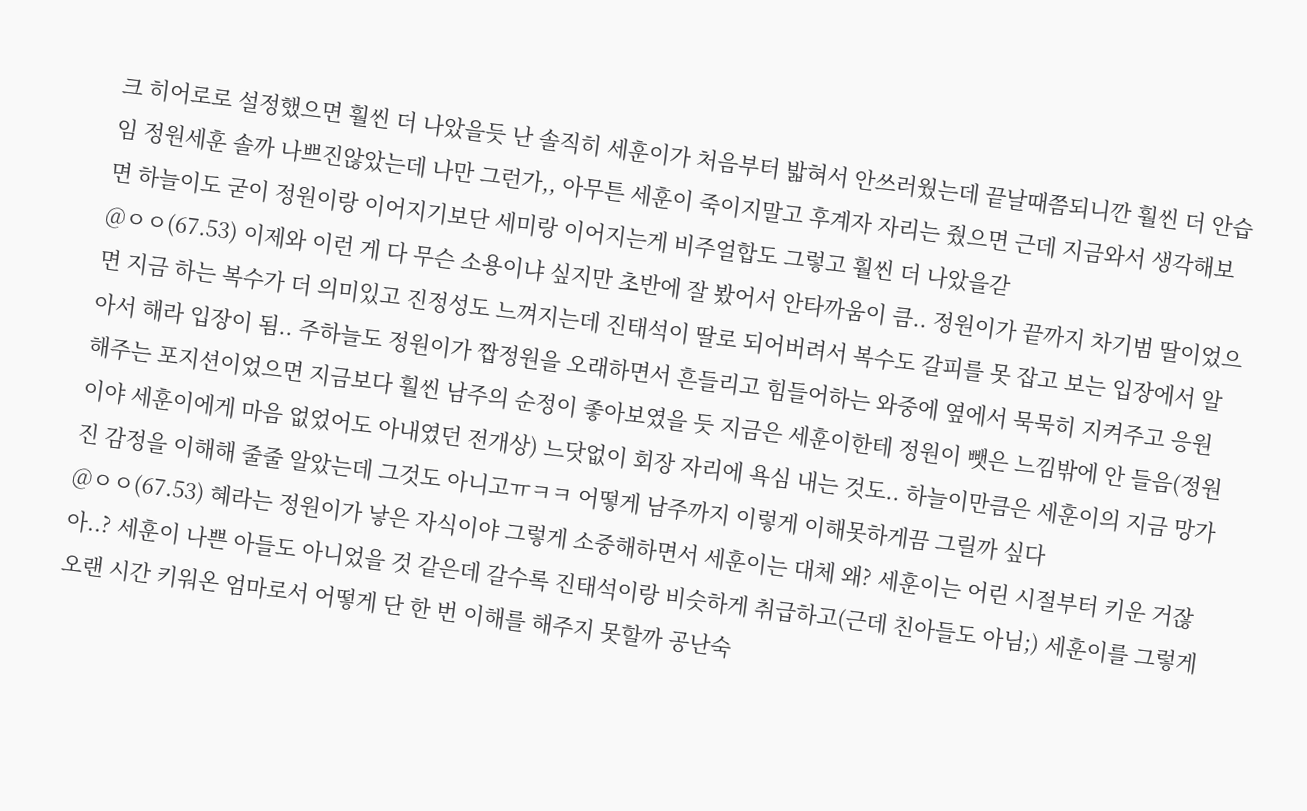크 히어로로 설정했으면 훨씬 더 나았을듯 난 솔직히 세훈이가 처음부터 밟혀서 안쓰러웠는데 끝날때쯤되니깐 훨씬 더 안습임 정원세훈 솔까 나쁘진않았는데 나만 그런가,, 아무튼 세훈이 죽이지말고 후계자 자리는 줬으면 근데 지금와서 생각해보면 하늘이도 굳이 정원이랑 이어지기보단 세미랑 이어지는게 비주얼합도 그렇고 훨씬 더 나았을갇
@ㅇㅇ(67.53) 이제와 이런 게 다 무슨 소용이냐 싶지만 초반에 잘 봤어서 안타까움이 큼.. 정원이가 끝까지 차기범 딸이었으면 지금 하는 복수가 더 의미있고 진정성도 느껴지는데 진태석이 딸로 되어버려서 복수도 갈피를 못 잡고 보는 입장에서 알아서 해라 입장이 됨.. 주하늘도 정원이가 짭정원을 오래하면서 흔들리고 힘들어하는 와중에 옆에서 묵묵히 지켜주고 응원해주는 포지션이었으면 지금보다 훨씬 남주의 순정이 좋아보였을 듯 지금은 세훈이한테 정원이 뺏은 느낌밖에 안 들음(정원이야 세훈이에게 마음 없었어도 아내였던 전개상) 느닷없이 회장 자리에 욕심 내는 것도.. 하늘이만큼은 세훈이의 지금 망가진 감정을 이해해 줄줄 알았는데 그것도 아니고ㅠㅋㅋ 어떻게 남주까지 이렇게 이해못하게끔 그릴까 싶다
@ㅇㅇ(67.53) 혜라는 정원이가 낳은 자식이야 그렇게 소중해하면서 세훈이는 대체 왜? 세훈이는 어린 시절부터 키운 거잖아..? 세훈이 나쁜 아들도 아니었을 것 같은데 갈수록 진태석이랑 비슷하게 취급하고(근데 친아들도 아님;) 세훈이를 그렇게 오랜 시간 키워온 엄마로서 어떻게 단 한 번 이해를 해주지 못할까 공난숙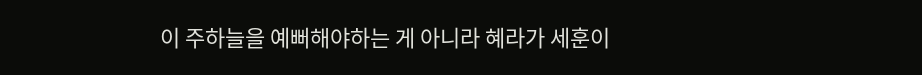이 주하늘을 예뻐해야하는 게 아니라 혜라가 세훈이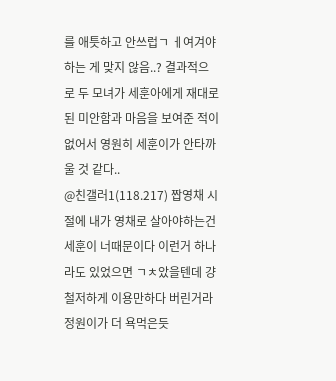를 애틋하고 안쓰럽ㄱ ㅔ여겨야하는 게 맞지 않음..? 결과적으로 두 모녀가 세훈아에게 재대로 된 미안함과 마음을 보여준 적이 없어서 영원히 세훈이가 안타까울 것 같다..
@친갤러1(118.217) 짭영채 시절에 내가 영채로 살아야하는건 세훈이 너때문이다 이런거 하나라도 있었으면 ㄱㅊ았을텐데 걍 철저하게 이용만하다 버린거라 정원이가 더 욕먹은듯